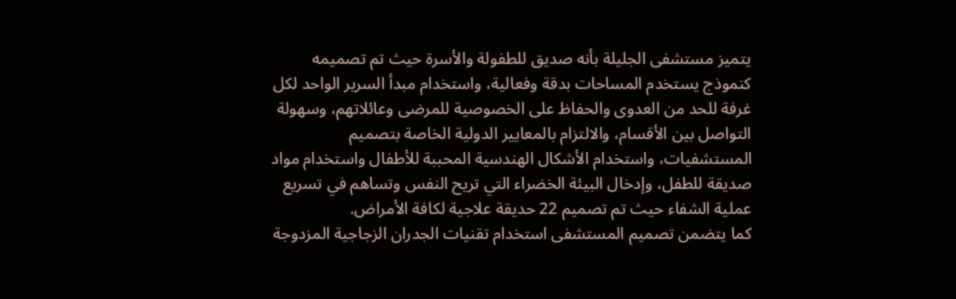يتميز مستشفى الجليلة بأنه صديق للطفولة والأسرة حيث تم تصميمه كنموذج يستخدم المساحات بدقة وفعالية، واستخدام مبدأ السرير الواحد لكل غرفة للحد من العدوى والحفاظ على الخصوصية للمرضى وعائلاتهم، وسهولة التواصل بين الأقسام، والالتزام بالمعايير الدولية الخاصة بتصميم المستشفيات، واستخدام الأشكال الهندسية المحببة للأطفال واستخدام مواد صديقة للطفل، وإدخال البيئة الخضراء التي تريح النفس وتساهم في تسريع عملية الشفاء حيث تم تصميم 22 حديقة علاجية لكافة الأمراض.
كما يتضمن تصميم المستشفى استخدام تقنيات الجدران الزجاجية المزدوجة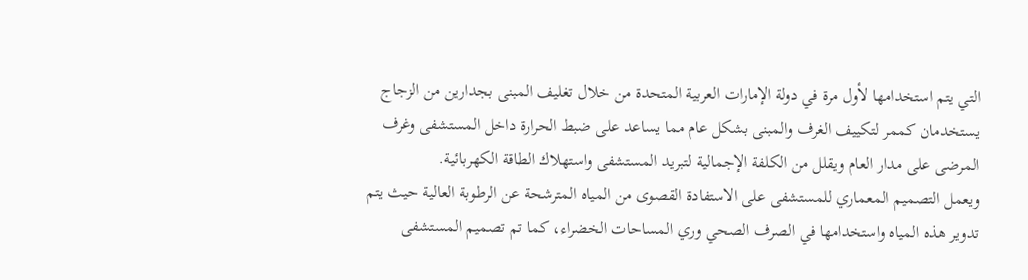التي يتم استخدامها لأول مرة في دولة الإمارات العربية المتحدة من خلال تغليف المبنى بجدارين من الزجاج يستخدمان كممر لتكييف الغرف والمبنى بشكل عام مما يساعد على ضبط الحرارة داخل المستشفى وغرف المرضى على مدار العام ويقلل من الكلفة الإجمالية لتبريد المستشفى واستهلاك الطاقة الكهربائية.
ويعمل التصميم المعماري للمستشفى على الاستفادة القصوى من المياه المترشحة عن الرطوبة العالية حيث يتم تدوير هذه المياه واستخدامها في الصرف الصحي وري المساحات الخضراء، كما تم تصميم المستشفى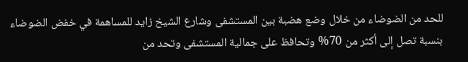للحد من الضوضاء من خلال وضع هضبة بين المستشفى وشارع الشيخ زايد للمساهمة في خفض الضوضاء بنسبة تصل إلى أكثر من 70% وتحافظ على جمالية المستشفى وتحد من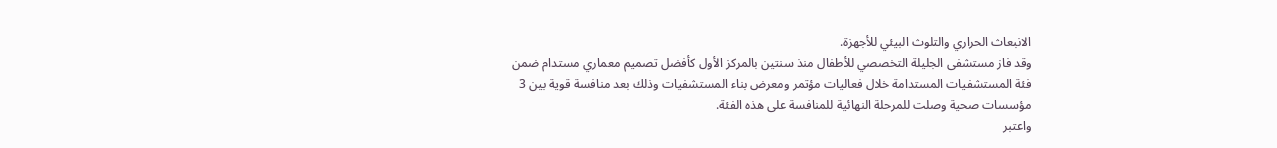الانبعاث الحراري والتلوث البيئي للأجهزة.
وقد فاز مستشفى الجليلة التخصصي للأطفال منذ سنتين بالمركز الأول كأفضل تصميم معماري مستدام ضمن فئة المستشفيات المستدامة خلال فعاليات مؤتمر ومعرض بناء المستشفيات وذلك بعد منافسة قوية بين 3 مؤسسات صحية وصلت للمرحلة النهائية للمنافسة على هذه الفئة.
واعتبر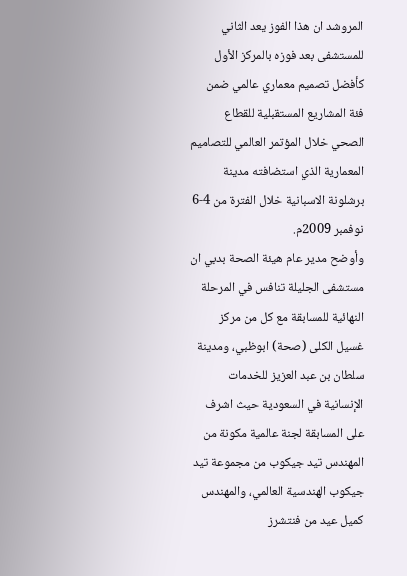المروشد ان هذا الفوز يعد الثاني للمستشفى بعد فوزه بالمركز الأول كأفضل تصميم معماري عالمي ضمن فئة المشاريع المستقبلية للقطاع الصحي خلال المؤتمر العالمي للتصاميم المعمارية الذي استضافته مدينة برشلونة الاسبانية خلال الفترة من 4-6 نوفمبر 2009م.
وأوضح مدير عام هيئة الصحة بدبي ان مستشفى الجليلة تنافس في المرحلة النهائية للمسابقة مع كل من مركز غسيل الكلى (صحة) ابوظبي، ومدينة سلطان بن عبد العزيز للخدمات الإنسانية في السعودية حيث اشرف على المسابقة لجنة عالمية مكونة من المهندس تيد جيكوب من مجموعة تيد جيكوب الهندسية العالمي، والمهندس كميل عيد من فنتشرز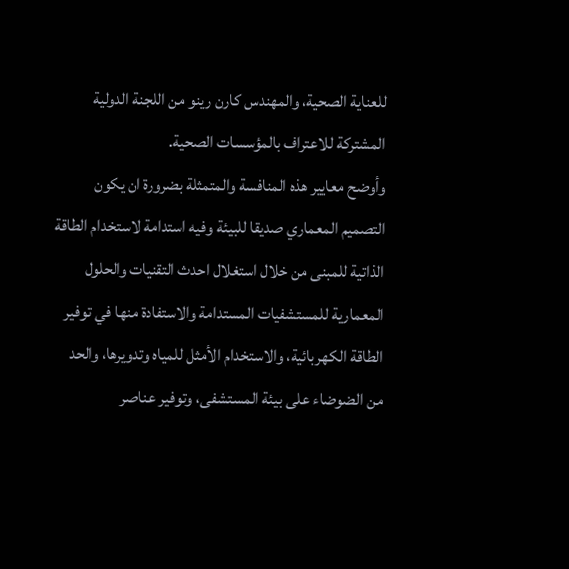للعناية الصحية، والمهندس كارن رينو من اللجنة الدولية المشتركة للاعتراف بالمؤسسات الصحية.
وأوضح معايير هذه المنافسة والمتمثلة بضرورة ان يكون التصميم المعماري صديقا للبيئة وفيه استدامة لاستخدام الطاقة الذاتية للمبنى من خلال استغلال احدث التقنيات والحلول المعمارية للمستشفيات المستدامة والاستفادة منها في توفير الطاقة الكهربائية، والاستخدام الأمثل للمياه وتدويرها، والحد من الضوضاء على بيئة المستشفى، وتوفير عناصر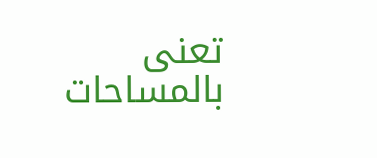تعنى بالمساحات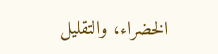الخضراء، والتقليل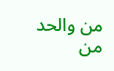من والحد من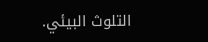التلوث البيئي.